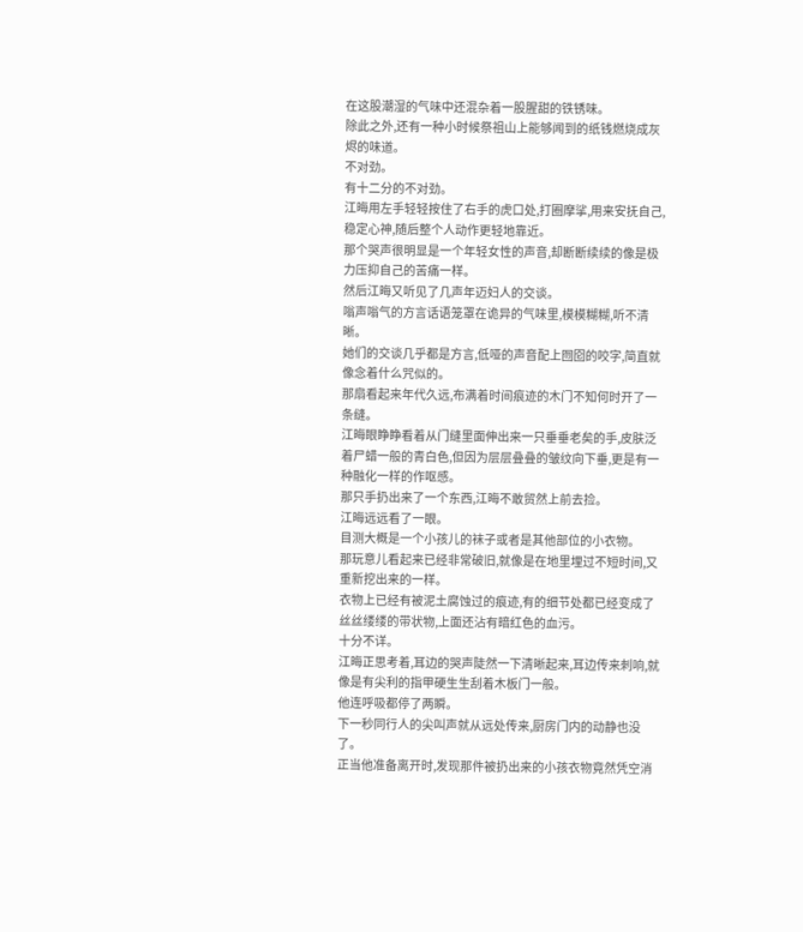在这股潮湿的气味中还混杂着一股腥甜的铁锈味。
除此之外,还有一种小时候祭祖山上能够闻到的纸钱燃烧成灰烬的味道。
不对劲。
有十二分的不对劲。
江晦用左手轻轻按住了右手的虎口处,打圈摩挲,用来安抚自己,稳定心神,随后整个人动作更轻地靠近。
那个哭声很明显是一个年轻女性的声音,却断断续续的像是极力压抑自己的苦痛一样。
然后江晦又听见了几声年迈妇人的交谈。
嗡声嗡气的方言话语笼罩在诡异的气味里,模模糊糊,听不清晰。
她们的交谈几乎都是方言,低哑的声音配上囫囵的咬字,简直就像念着什么咒似的。
那扇看起来年代久远,布满着时间痕迹的木门不知何时开了一条缝。
江晦眼睁睁看着从门缝里面伸出来一只垂垂老矣的手,皮肤泛着尸蜡一般的青白色,但因为层层叠叠的皱纹向下垂,更是有一种融化一样的作呕感。
那只手扔出来了一个东西,江晦不敢贸然上前去捡。
江晦远远看了一眼。
目测大概是一个小孩儿的袜子或者是其他部位的小衣物。
那玩意儿看起来已经非常破旧,就像是在地里埋过不短时间,又重新挖出来的一样。
衣物上已经有被泥土腐蚀过的痕迹,有的细节处都已经变成了丝丝缕缕的带状物,上面还沾有暗红色的血污。
十分不详。
江晦正思考着,耳边的哭声陡然一下清晰起来,耳边传来刺响,就像是有尖利的指甲硬生生刮着木板门一般。
他连呼吸都停了两瞬。
下一秒同行人的尖叫声就从远处传来,厨房门内的动静也没了。
正当他准备离开时,发现那件被扔出来的小孩衣物竟然凭空消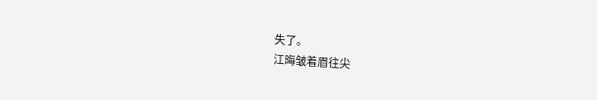失了。
江晦皱着眉往尖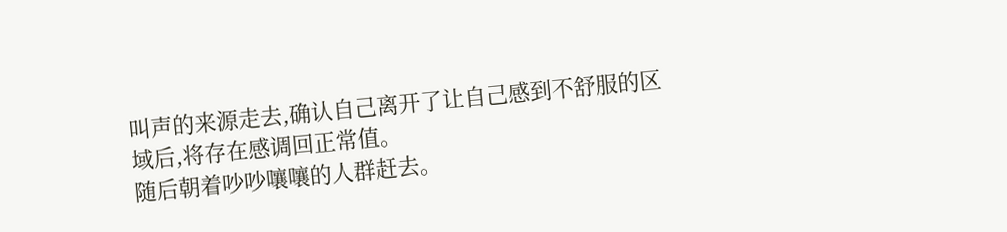叫声的来源走去,确认自己离开了让自己感到不舒服的区域后,将存在感调回正常值。
随后朝着吵吵嚷嚷的人群赶去。